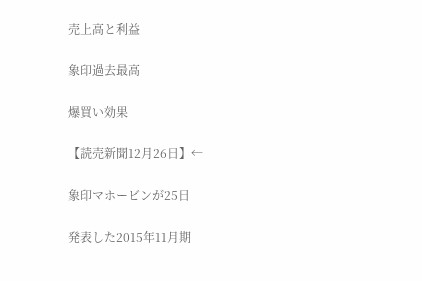売上高と利益

象印過去最高

爆買い効果

【読売新聞12月26日】←

象印マホービンが25日

発表した2015年11月期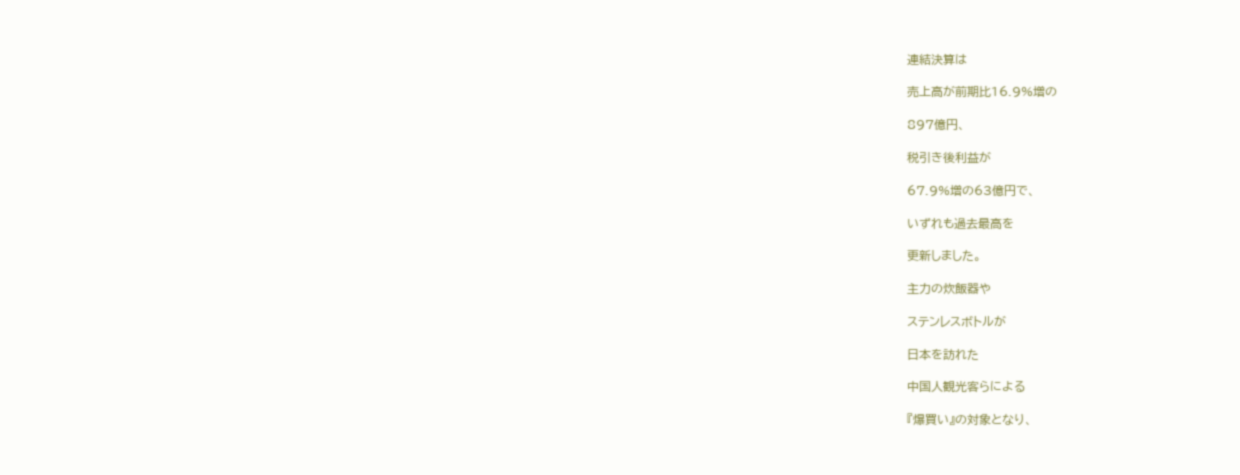連結決算は

売上高が前期比16.9%増の

897億円、

税引き後利益が

67.9%増の63億円で、

いずれも過去最高を

更新しました。

主力の炊飯器や

ステンレスボトルが

日本を訪れた

中国人観光客らによる

『爆買い』の対象となり、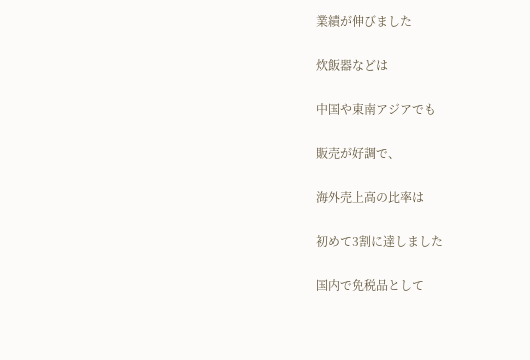業績が伸びました

炊飯器などは

中国や東南アジアでも

販売が好調で、

海外売上高の比率は

初めて3割に達しました

国内で免税品として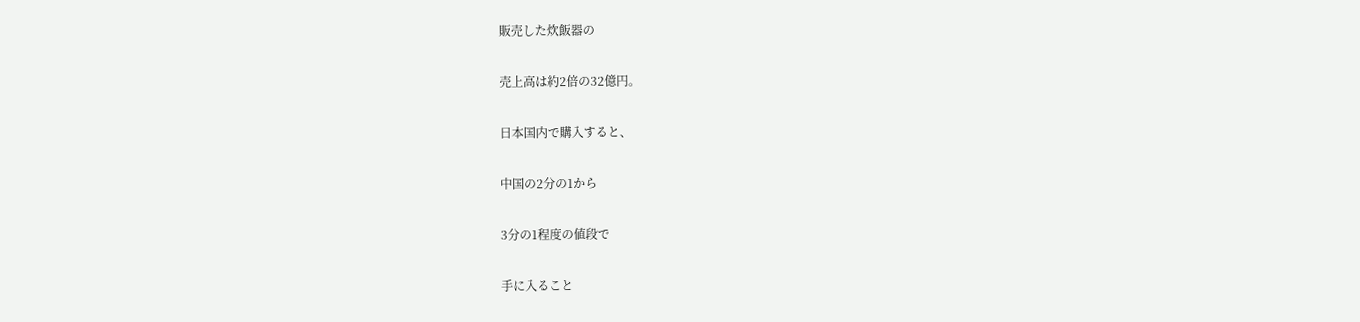販売した炊飯器の

売上高は約2倍の32億円。

日本国内で購入すると、

中国の2分の1から

3分の1程度の値段で

手に入ること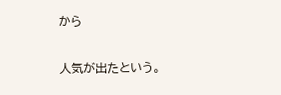から

人気が出たという。